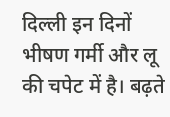दिल्ली इन दिनों भीषण गर्मी और लू की चपेट में है। बढ़ते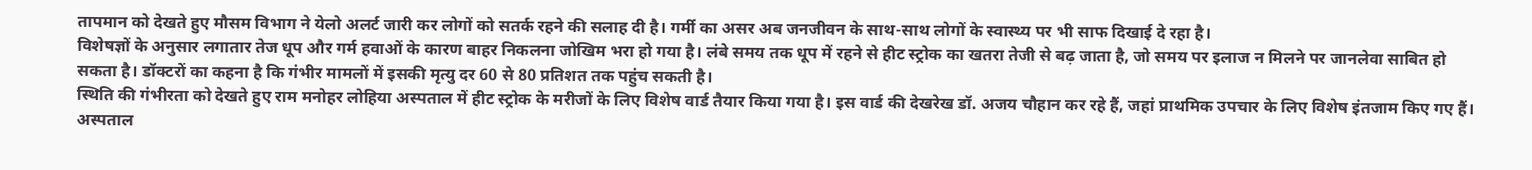तापमान को देखते हुए मौसम विभाग ने येलो अलर्ट जारी कर लोगों को सतर्क रहने की सलाह दी है। गर्मी का असर अब जनजीवन के साथ-साथ लोगों के स्वास्थ्य पर भी साफ दिखाई दे रहा है।
विशेषज्ञों के अनुसार लगातार तेज धूप और गर्म हवाओं के कारण बाहर निकलना जोखिम भरा हो गया है। लंबे समय तक धूप में रहने से हीट स्ट्रोक का खतरा तेजी से बढ़ जाता है, जो समय पर इलाज न मिलने पर जानलेवा साबित हो सकता है। डॉक्टरों का कहना है कि गंभीर मामलों में इसकी मृत्यु दर 60 से 80 प्रतिशत तक पहुंच सकती है।
स्थिति की गंभीरता को देखते हुए राम मनोहर लोहिया अस्पताल में हीट स्ट्रोक के मरीजों के लिए विशेष वार्ड तैयार किया गया है। इस वार्ड की देखरेख डॉ. अजय चौहान कर रहे हैं, जहां प्राथमिक उपचार के लिए विशेष इंतजाम किए गए हैं।
अस्पताल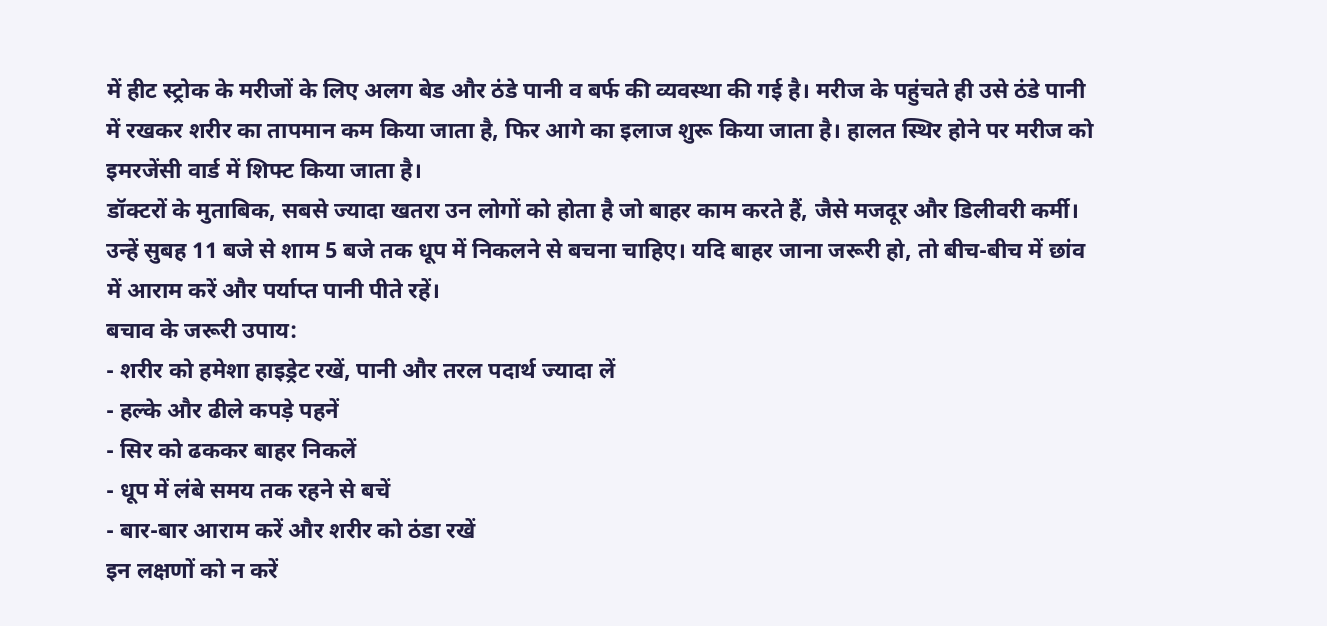में हीट स्ट्रोक के मरीजों के लिए अलग बेड और ठंडे पानी व बर्फ की व्यवस्था की गई है। मरीज के पहुंचते ही उसे ठंडे पानी में रखकर शरीर का तापमान कम किया जाता है, फिर आगे का इलाज शुरू किया जाता है। हालत स्थिर होने पर मरीज को इमरजेंसी वार्ड में शिफ्ट किया जाता है।
डॉक्टरों के मुताबिक, सबसे ज्यादा खतरा उन लोगों को होता है जो बाहर काम करते हैं, जैसे मजदूर और डिलीवरी कर्मी। उन्हें सुबह 11 बजे से शाम 5 बजे तक धूप में निकलने से बचना चाहिए। यदि बाहर जाना जरूरी हो, तो बीच-बीच में छांव में आराम करें और पर्याप्त पानी पीते रहें।
बचाव के जरूरी उपाय:
- शरीर को हमेशा हाइड्रेट रखें, पानी और तरल पदार्थ ज्यादा लें
- हल्के और ढीले कपड़े पहनें
- सिर को ढककर बाहर निकलें
- धूप में लंबे समय तक रहने से बचें
- बार-बार आराम करें और शरीर को ठंडा रखें
इन लक्षणों को न करें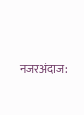नजरअंदाज: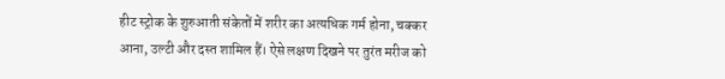हीट स्ट्रोक के शुरुआती संकेतों में शरीर का अत्यधिक गर्म होना, चक्कर आना, उल्टी और दस्त शामिल हैं। ऐसे लक्षण दिखने पर तुरंत मरीज को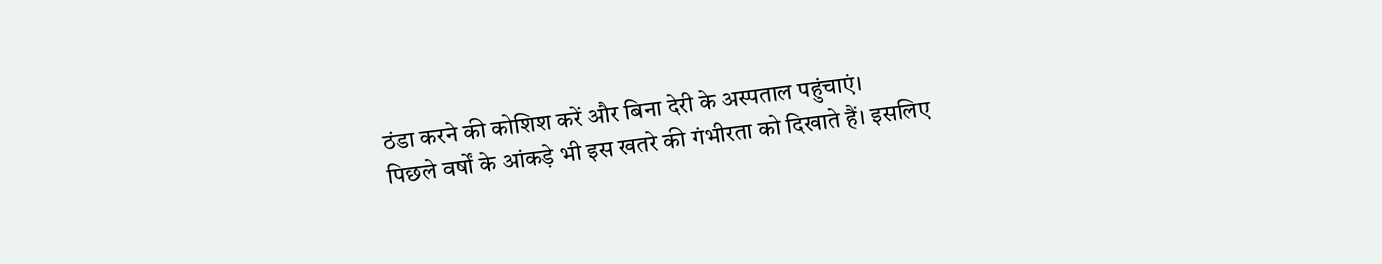ठंडा करने की कोशिश करें और बिना देरी के अस्पताल पहुंचाएं।
पिछले वर्षों के आंकड़े भी इस खतरे की गंभीरता को दिखाते हैं। इसलिए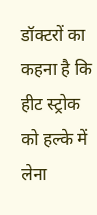डॉक्टरों का कहना है कि हीट स्ट्रोक को हल्के में लेना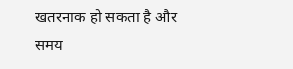खतरनाक हो सकता है और समय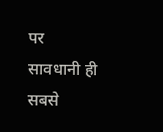पर सावधानी ही सबसे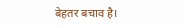बेहतर बचाव है।